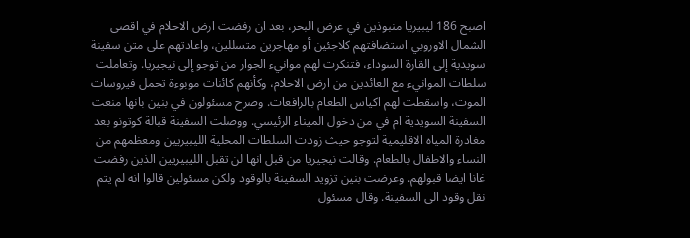اصبح 186 ليبيريا منبوذين في عرض البحر، بعد ان رفضت ارض الاحلام في اقصى الشمال الاوروبي استضافتهم كلاجئين أو مهاجرين متسللين، واعادتهم على متن سفينة سويدية إلى القارة السوداء، فتنكرت لهم موانيء الجوار من توجو إلى نيجيريا. وتعاملت سلطات الموانيء مع العائدين من ارض الاحلام، وكأنهم كائنات موبوءة تحمل فيروسات الموت، واسقطت لهم اكياس الطعام بالرافعات. وصرح مسئولون في بنين بانها منعت السفينة السويدية ام في من دخول الميناء الرئيسي. ووصلت السفينة قبالة كوتونو بعد مغادرة المياه الاقليمية لتوجو حيث زودت السلطات المحلية الليبيريين ومعظمهم من النساء والاطفال بالطعام. وقالت نيجيريا من قبل انها لن تقبل الليبيريين الذين رفضت غانا ايضا قبولهم. وعرضت بنين تزويد السفينة بالوقود ولكن مسئولين قالوا انه لم يتم نقل وقود الى السفينة. وقال مسئول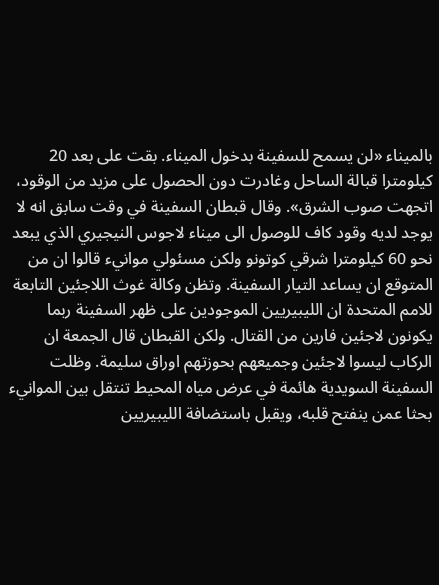بالميناء «لن يسمح للسفينة بدخول الميناء. بقت على بعد 20 كيلومترا قبالة الساحل وغادرت دون الحصول على مزيد من الوقود، اتجهت صوب الشرق». وقال قبطان السفينة في وقت سابق انه لا يوجد لديه وقود كاف للوصول الى ميناء لاجوس النيجيري الذي يبعد نحو 60 كيلومترا شرقي كوتونو ولكن مسئولي موانيء قالوا ان من المتوقع ان يساعد التيار السفينة. وتظن وكالة غوث اللاجئين التابعة للامم المتحدة ان الليبيريين الموجودين على ظهر السفينة ربما يكونون لاجئين فارين من القتال. ولكن القبطان قال الجمعة ان الركاب ليسوا لاجئين وجميعهم بحوزتهم اوراق سليمة. وظلت السفينة السويدية هائمة في عرض مياه المحيط تنتقل بين الموانيء بحثا عمن ينفتح قلبه، ويقبل باستضافة الليبيريين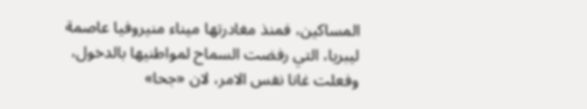المساكين، فمنذ مغادرتها ميناء منيروفيا عاصمة ليبريا، التي رفضت السماح لمواطنيها بالدخول، وفعلت غانا نفس الامر، لان «جحا»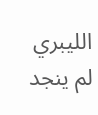الليبري لم ينجد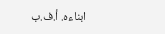ابناءه. أ.ف.ب